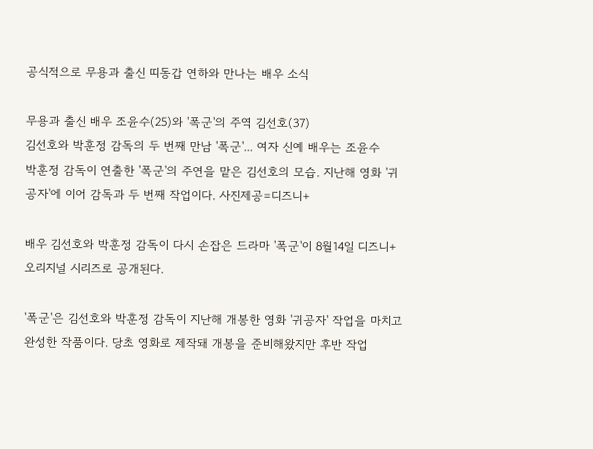공식적으로 무용과 출신 띠동갑 연하와 만나는 배우 소식

무용과 출신 배우 조윤수(25)와 '폭군'의 주역 김선호(37)
김선호와 박훈정 감독의 두 번째 만남 '폭군'... 여자 신예 배우는 조윤수
박훈정 감독이 연출한 '폭군'의 주연을 맡은 김선호의 모습. 지난해 영화 '귀공자'에 이어 감독과 두 번째 작업이다. 사진제공=디즈니+

배우 김선호와 박훈정 감독이 다시 손잡은 드라마 '폭군'이 8월14일 디즈니+ 오리지널 시리즈로 공개된다.

'폭군'은 김선호와 박훈정 감독이 지난해 개봉한 영화 '귀공자' 작업을 마치고 완성한 작품이다. 당초 영화로 제작돼 개봉을 준비해왔지만 후반 작업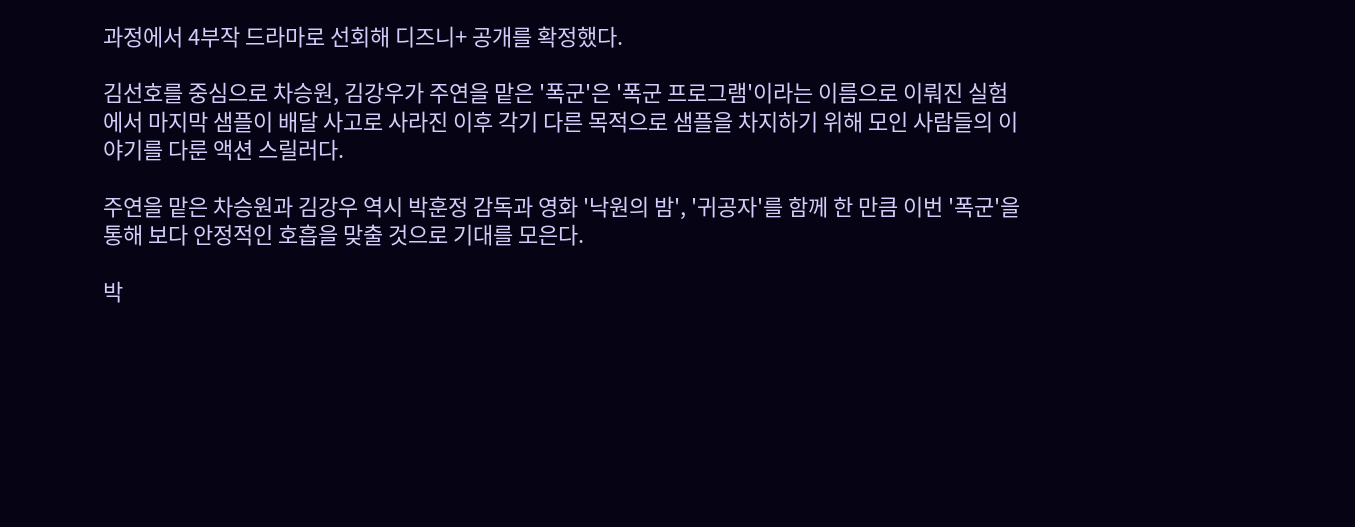과정에서 4부작 드라마로 선회해 디즈니+ 공개를 확정했다.

김선호를 중심으로 차승원, 김강우가 주연을 맡은 '폭군'은 '폭군 프로그램'이라는 이름으로 이뤄진 실험에서 마지막 샘플이 배달 사고로 사라진 이후 각기 다른 목적으로 샘플을 차지하기 위해 모인 사람들의 이야기를 다룬 액션 스릴러다.

주연을 맡은 차승원과 김강우 역시 박훈정 감독과 영화 '낙원의 밤', '귀공자'를 함께 한 만큼 이번 '폭군'을 통해 보다 안정적인 호흡을 맞출 것으로 기대를 모은다.

박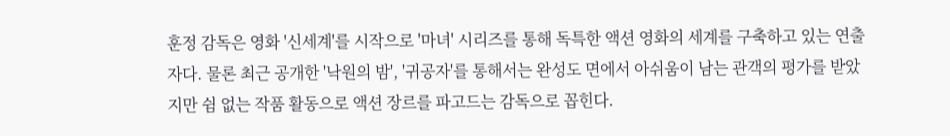훈정 감독은 영화 '신세계'를 시작으로 '마녀' 시리즈를 통해 독특한 액션 영화의 세계를 구축하고 있는 연출자다. 물론 최근 공개한 '낙원의 밤', '귀공자'를 통해서는 완성도 면에서 아쉬움이 남는 관객의 평가를 받았지만 쉼 없는 작품 활동으로 액션 장르를 파고드는 감독으로 꼽힌다.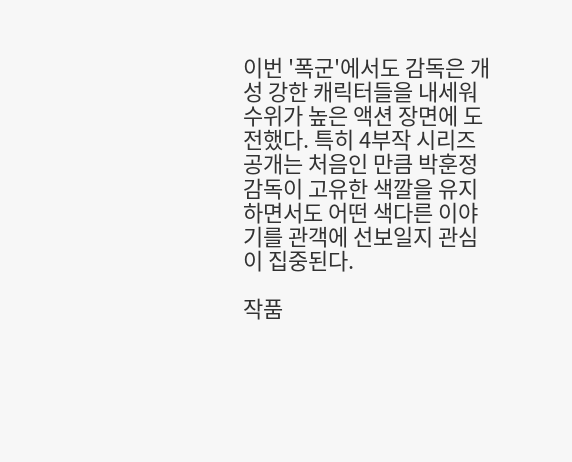이번 '폭군'에서도 감독은 개성 강한 캐릭터들을 내세워 수위가 높은 액션 장면에 도전했다. 특히 4부작 시리즈 공개는 처음인 만큼 박훈정 감독이 고유한 색깔을 유지하면서도 어떤 색다른 이야기를 관객에 선보일지 관심이 집중된다.

작품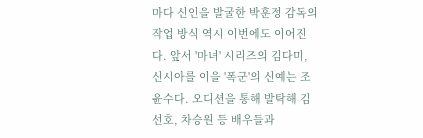마다 신인을 발굴한 박훈정 감독의 작업 방식 역시 이번에도 이어진다. 앞서 '마녀' 시리즈의 김다미, 신시아를 이을 '폭군'의 신예는 조윤수다. 오디션을 통해 발탁해 김선호, 차승원 등 배우들과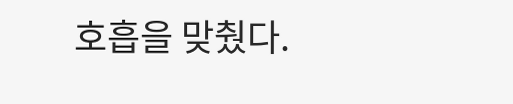호흡을 맞췄다.